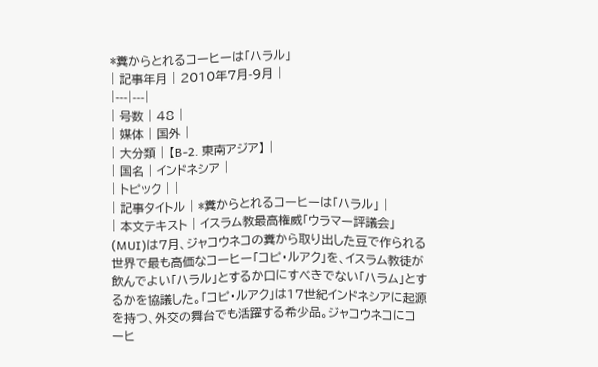*糞からとれるコーヒーは「ハラル」
| 記事年月 | 2010年7月-9月 |
|---|---|
| 号数 | 48 |
| 媒体 | 国外 |
| 大分類 | 【B-2. 東南アジア】 |
| 国名 | インドネシア |
| トピック | |
| 記事タイトル | *糞からとれるコーヒーは「ハラル」 |
| 本文テキスト | イスラム教最高権威「ウラマー評議会」(MUI)は7月、ジャコウネコの糞から取り出した豆で作られる世界で最も高価なコーヒー「コピ・ルアク」を、イスラム教徒が飲んでよい「ハラル」とするか口にすべきでない「ハラム」とするかを協議した。「コピ・ルアク」は17世紀インドネシアに起源を持つ、外交の舞台でも活躍する希少品。ジャコウネコにコーヒ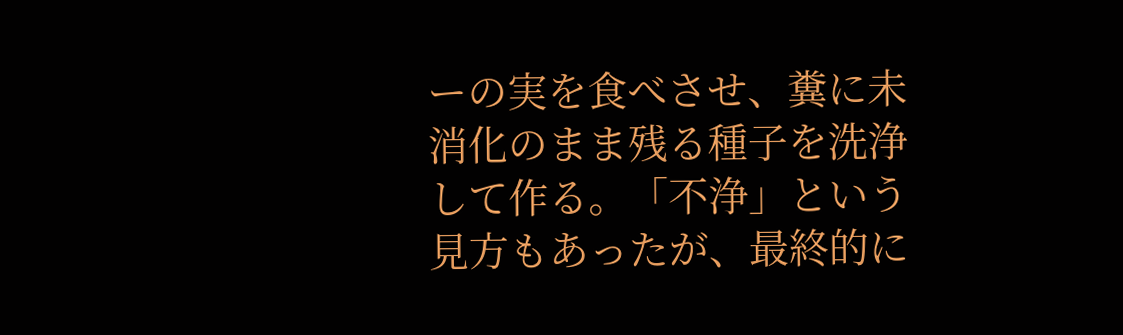ーの実を食べさせ、糞に未消化のまま残る種子を洗浄して作る。「不浄」という見方もあったが、最終的に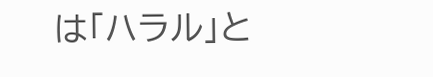は「ハラル」と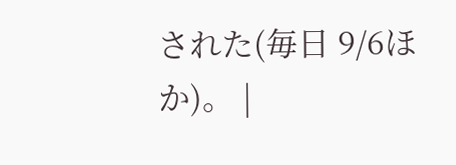された(毎日 9/6ほか)。 |